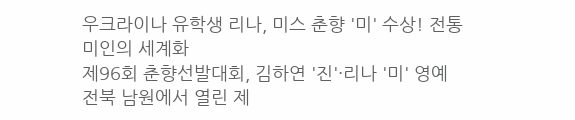우크라이나 유학생 리나, 미스 춘향 '미' 수상! 전통 미인의 세계화
제96회 춘향선발대회, 김하연 '진'·리나 '미' 영예
전북 남원에서 열린 제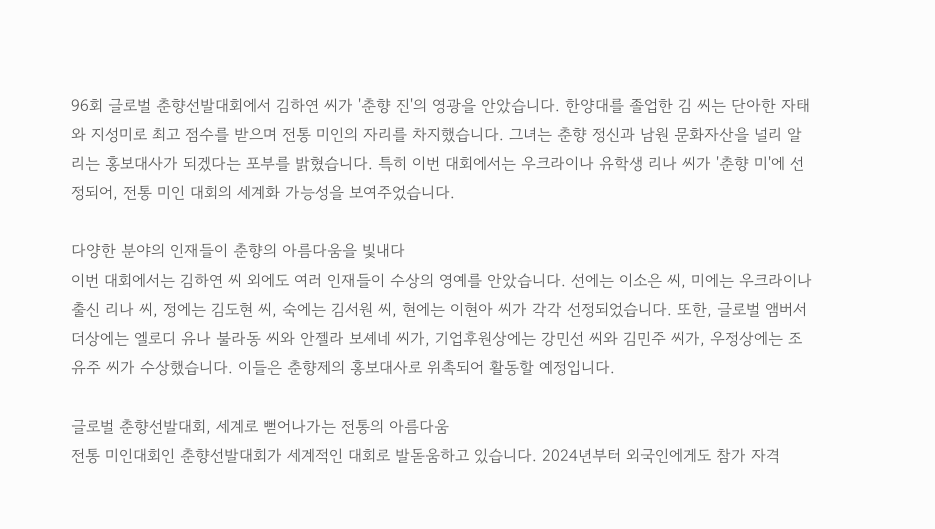96회 글로벌 춘향선발대회에서 김하연 씨가 '춘향 진'의 영광을 안았습니다. 한양대를 졸업한 김 씨는 단아한 자태와 지성미로 최고 점수를 받으며 전통 미인의 자리를 차지했습니다. 그녀는 춘향 정신과 남원 문화자산을 널리 알리는 홍보대사가 되겠다는 포부를 밝혔습니다. 특히 이번 대회에서는 우크라이나 유학생 리나 씨가 '춘향 미'에 선정되어, 전통 미인 대회의 세계화 가능성을 보여주었습니다.

다양한 분야의 인재들이 춘향의 아름다움을 빛내다
이번 대회에서는 김하연 씨 외에도 여러 인재들이 수상의 영예를 안았습니다. 선에는 이소은 씨, 미에는 우크라이나 출신 리나 씨, 정에는 김도현 씨, 숙에는 김서원 씨, 현에는 이현아 씨가 각각 선정되었습니다. 또한, 글로벌 앰버서더상에는 엘로디 유나 불라동 씨와 안젤라 보셰네 씨가, 기업후원상에는 강민선 씨와 김민주 씨가, 우정상에는 조유주 씨가 수상했습니다. 이들은 춘향제의 홍보대사로 위촉되어 활동할 예정입니다.

글로벌 춘향선발대회, 세계로 뻗어나가는 전통의 아름다움
전통 미인대회인 춘향선발대회가 세계적인 대회로 발돋움하고 있습니다. 2024년부터 외국인에게도 참가 자격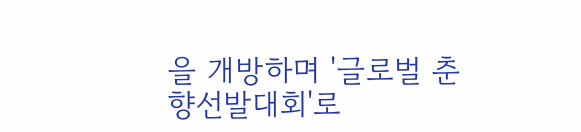을 개방하며 '글로벌 춘향선발대회'로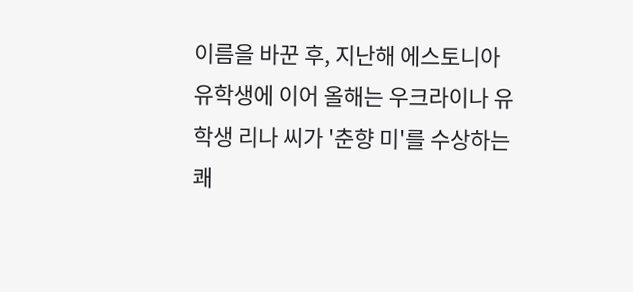이름을 바꾼 후, 지난해 에스토니아 유학생에 이어 올해는 우크라이나 유학생 리나 씨가 '춘향 미'를 수상하는 쾌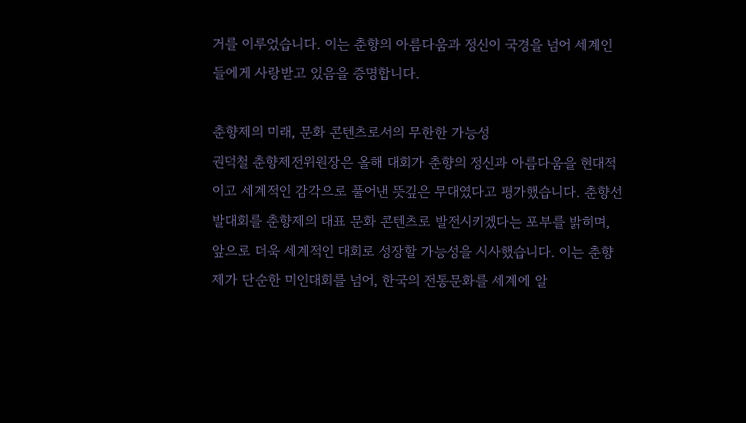거를 이루었습니다. 이는 춘향의 아름다움과 정신이 국경을 넘어 세계인들에게 사랑받고 있음을 증명합니다.

춘향제의 미래, 문화 콘텐츠로서의 무한한 가능성
권덕철 춘향제전위원장은 올해 대회가 춘향의 정신과 아름다움을 현대적이고 세계적인 감각으로 풀어낸 뜻깊은 무대였다고 평가했습니다. 춘향선발대회를 춘향제의 대표 문화 콘텐츠로 발전시키겠다는 포부를 밝히며, 앞으로 더욱 세계적인 대회로 성장할 가능성을 시사했습니다. 이는 춘향제가 단순한 미인대회를 넘어, 한국의 전통문화를 세계에 알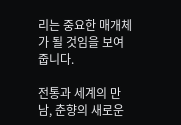리는 중요한 매개체가 될 것임을 보여줍니다.

전통과 세계의 만남, 춘향의 새로운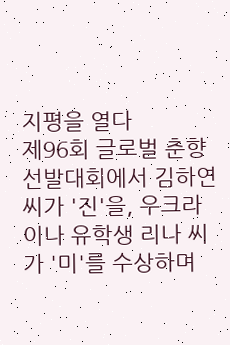지평을 열다
제96회 글로벌 춘향선발대회에서 김하연 씨가 '진'을, 우크라이나 유학생 리나 씨가 '미'를 수상하며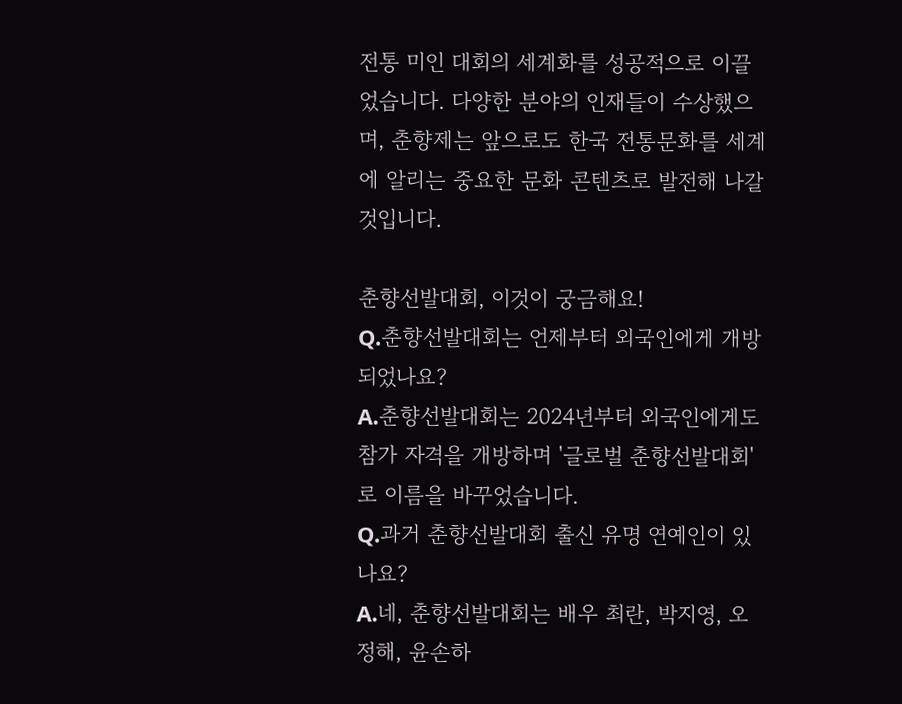전통 미인 대회의 세계화를 성공적으로 이끌었습니다. 다양한 분야의 인재들이 수상했으며, 춘향제는 앞으로도 한국 전통문화를 세계에 알리는 중요한 문화 콘텐츠로 발전해 나갈 것입니다.

춘향선발대회, 이것이 궁금해요!
Q.춘향선발대회는 언제부터 외국인에게 개방되었나요?
A.춘향선발대회는 2024년부터 외국인에게도 참가 자격을 개방하며 '글로벌 춘향선발대회'로 이름을 바꾸었습니다.
Q.과거 춘향선발대회 출신 유명 연예인이 있나요?
A.네, 춘향선발대회는 배우 최란, 박지영, 오정해, 윤손하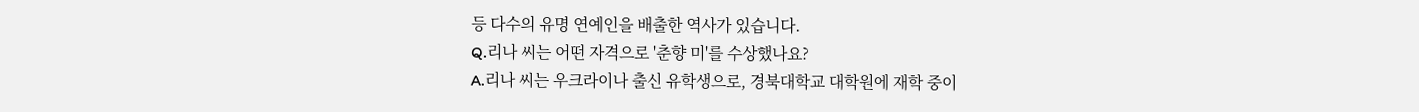등 다수의 유명 연예인을 배출한 역사가 있습니다.
Q.리나 씨는 어떤 자격으로 '춘향 미'를 수상했나요?
A.리나 씨는 우크라이나 출신 유학생으로, 경북대학교 대학원에 재학 중이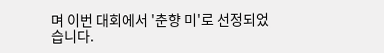며 이번 대회에서 '춘향 미'로 선정되었습니다.